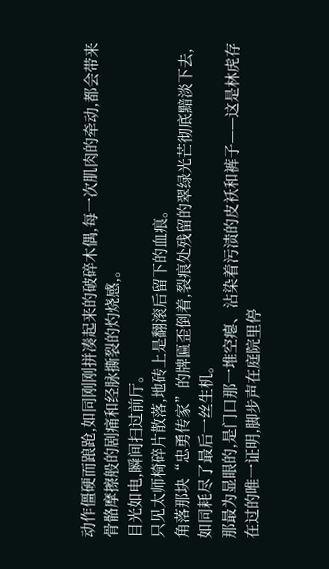动作僵硬而踉跄,如同刚刚拼凑起来的破碎木偶,每一次肌肉的牵动,都会带来骨骼摩擦般的剧痛和经脉撕裂的灼烧感,。
目光如电,瞬间扫过前厅。
只见太师椅碎片散落,地砖上是翻滚后留下的血痕。
角落那块“忠勇传家”的牌匾歪倒着,裂痕处残留的翠绿光芒彻底黯淡下去,如同耗尽了最后一丝生机。
那最为显眼的,是门口那一堆空瘪、沾染着污渍的皮袄和裤子——这是林虎存在过的唯一证明,脚步声在庭院里停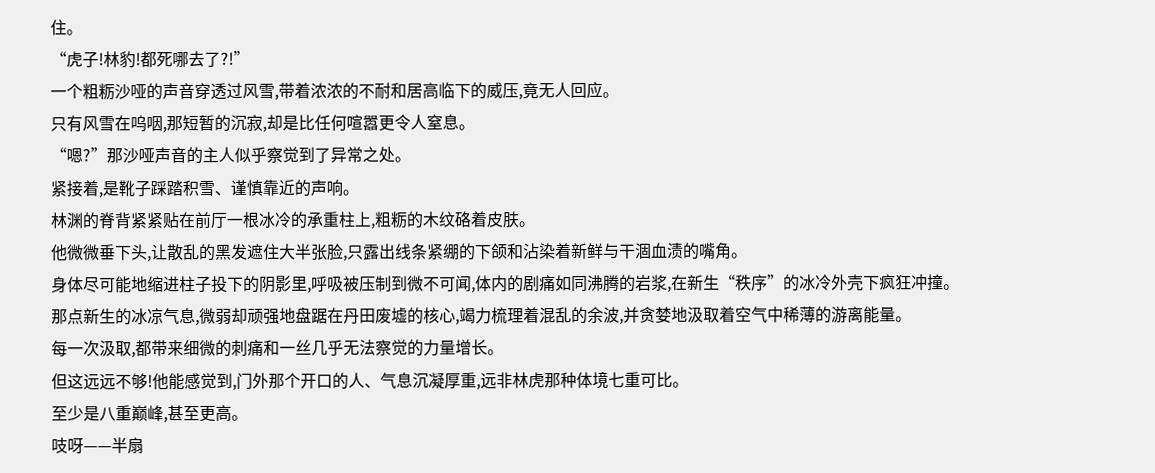住。
“虎子!林豹!都死哪去了?!”
一个粗粝沙哑的声音穿透过风雪,带着浓浓的不耐和居高临下的威压,竟无人回应。
只有风雪在呜咽,那短暂的沉寂,却是比任何喧嚣更令人窒息。
“嗯?”那沙哑声音的主人似乎察觉到了异常之处。
紧接着,是靴子踩踏积雪、谨慎靠近的声响。
林渊的脊背紧紧贴在前厅一根冰冷的承重柱上,粗粝的木纹硌着皮肤。
他微微垂下头,让散乱的黑发遮住大半张脸,只露出线条紧绷的下颌和沾染着新鲜与干涸血渍的嘴角。
身体尽可能地缩进柱子投下的阴影里,呼吸被压制到微不可闻,体内的剧痛如同沸腾的岩浆,在新生“秩序”的冰冷外壳下疯狂冲撞。
那点新生的冰凉气息,微弱却顽强地盘踞在丹田废墟的核心,竭力梳理着混乱的余波,并贪婪地汲取着空气中稀薄的游离能量。
每一次汲取,都带来细微的刺痛和一丝几乎无法察觉的力量增长。
但这远远不够!他能感觉到,门外那个开口的人、气息沉凝厚重,远非林虎那种体境七重可比。
至少是八重巅峰,甚至更高。
吱呀——半扇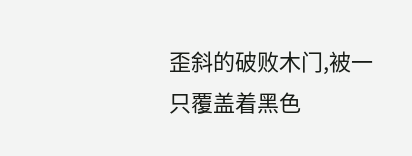歪斜的破败木门,被一只覆盖着黑色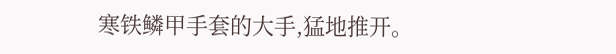寒铁鳞甲手套的大手,猛地推开。